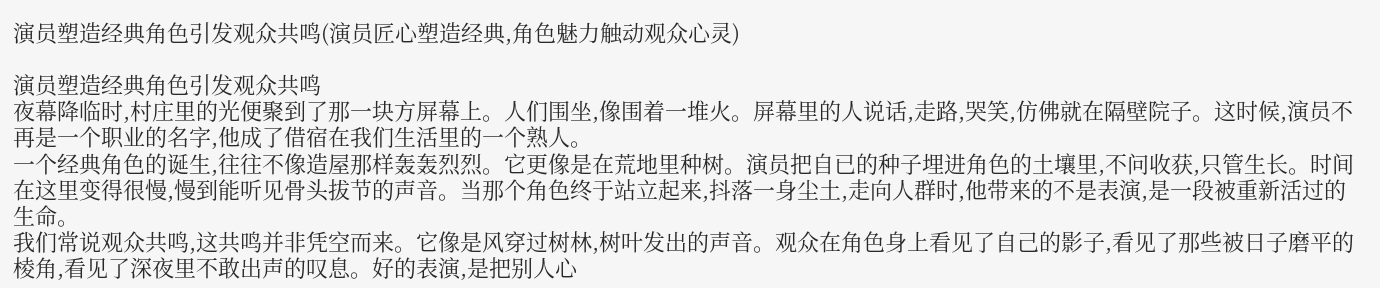演员塑造经典角色引发观众共鸣(演员匠心塑造经典,角色魅力触动观众心灵)

演员塑造经典角色引发观众共鸣
夜幕降临时,村庄里的光便聚到了那一块方屏幕上。人们围坐,像围着一堆火。屏幕里的人说话,走路,哭笑,仿佛就在隔壁院子。这时候,演员不再是一个职业的名字,他成了借宿在我们生活里的一个熟人。
一个经典角色的诞生,往往不像造屋那样轰轰烈烈。它更像是在荒地里种树。演员把自已的种子埋进角色的土壤里,不问收获,只管生长。时间在这里变得很慢,慢到能听见骨头拔节的声音。当那个角色终于站立起来,抖落一身尘土,走向人群时,他带来的不是表演,是一段被重新活过的生命。
我们常说观众共鸣,这共鸣并非凭空而来。它像是风穿过树林,树叶发出的声音。观众在角色身上看见了自己的影子,看见了那些被日子磨平的棱角,看见了深夜里不敢出声的叹息。好的表演,是把别人心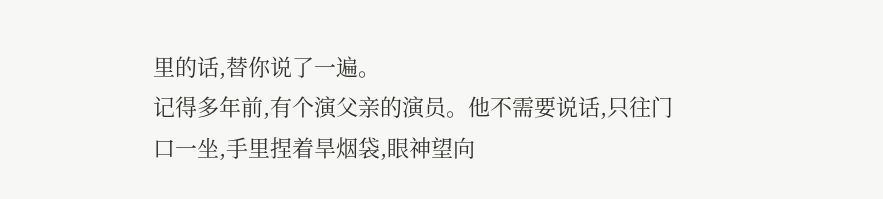里的话,替你说了一遍。
记得多年前,有个演父亲的演员。他不需要说话,只往门口一坐,手里捏着旱烟袋,眼神望向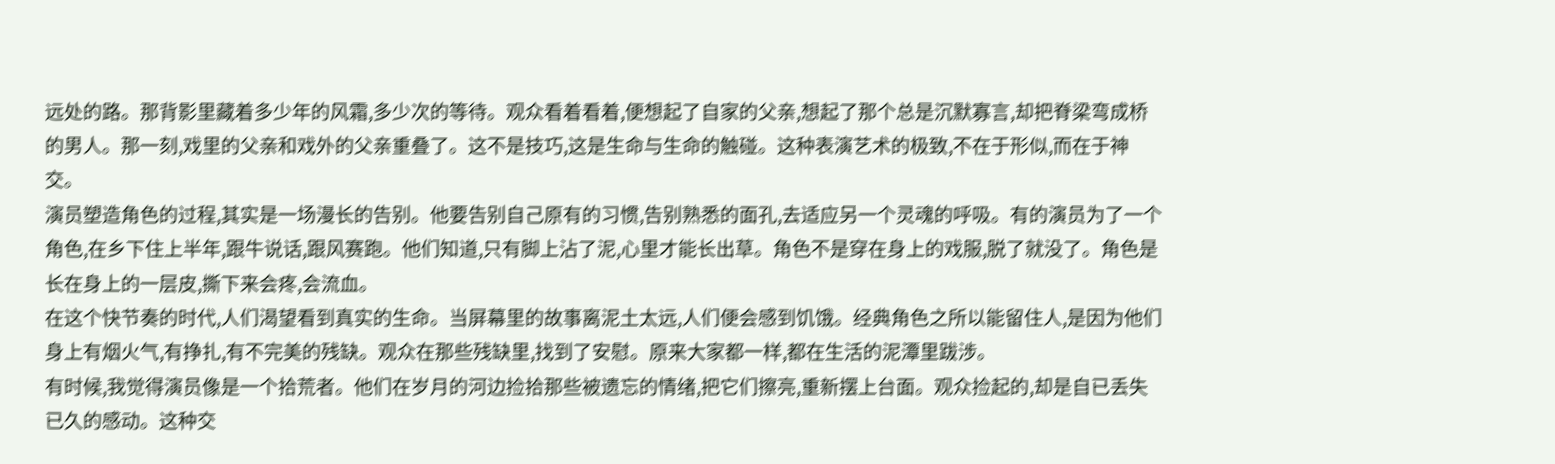远处的路。那背影里藏着多少年的风霜,多少次的等待。观众看着看着,便想起了自家的父亲,想起了那个总是沉默寡言,却把脊梁弯成桥的男人。那一刻,戏里的父亲和戏外的父亲重叠了。这不是技巧,这是生命与生命的触碰。这种表演艺术的极致,不在于形似,而在于神交。
演员塑造角色的过程,其实是一场漫长的告别。他要告别自己原有的习惯,告别熟悉的面孔,去适应另一个灵魂的呼吸。有的演员为了一个角色,在乡下住上半年,跟牛说话,跟风赛跑。他们知道,只有脚上沾了泥,心里才能长出草。角色不是穿在身上的戏服,脱了就没了。角色是长在身上的一层皮,撕下来会疼,会流血。
在这个快节奏的时代,人们渴望看到真实的生命。当屏幕里的故事离泥土太远,人们便会感到饥饿。经典角色之所以能留住人,是因为他们身上有烟火气,有挣扎,有不完美的残缺。观众在那些残缺里,找到了安慰。原来大家都一样,都在生活的泥潭里跋涉。
有时候,我觉得演员像是一个拾荒者。他们在岁月的河边捡拾那些被遗忘的情绪,把它们擦亮,重新摆上台面。观众捡起的,却是自已丢失已久的感动。这种交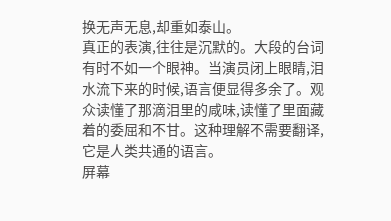换无声无息,却重如泰山。
真正的表演,往往是沉默的。大段的台词有时不如一个眼神。当演员闭上眼睛,泪水流下来的时候,语言便显得多余了。观众读懂了那滴泪里的咸味,读懂了里面藏着的委屈和不甘。这种理解不需要翻译,它是人类共通的语言。
屏幕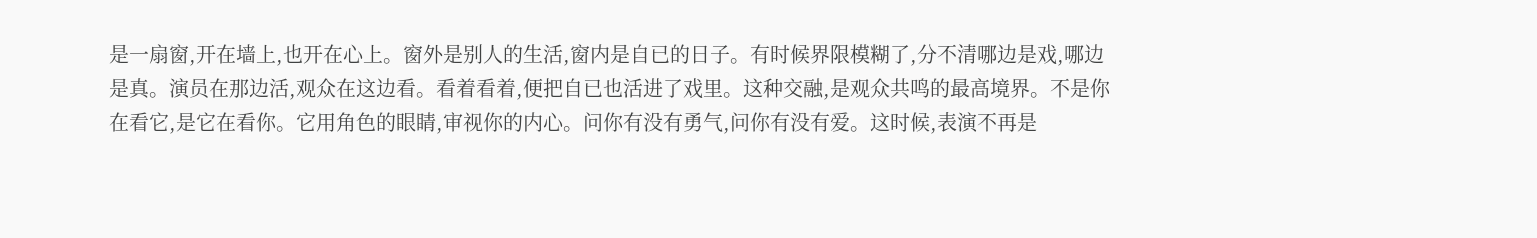是一扇窗,开在墙上,也开在心上。窗外是别人的生活,窗内是自已的日子。有时候界限模糊了,分不清哪边是戏,哪边是真。演员在那边活,观众在这边看。看着看着,便把自已也活进了戏里。这种交融,是观众共鸣的最高境界。不是你在看它,是它在看你。它用角色的眼睛,审视你的内心。问你有没有勇气,问你有没有爱。这时候,表演不再是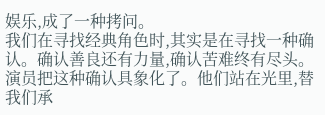娱乐,成了一种拷问。
我们在寻找经典角色时,其实是在寻找一种确认。确认善良还有力量,确认苦难终有尽头。演员把这种确认具象化了。他们站在光里,替我们承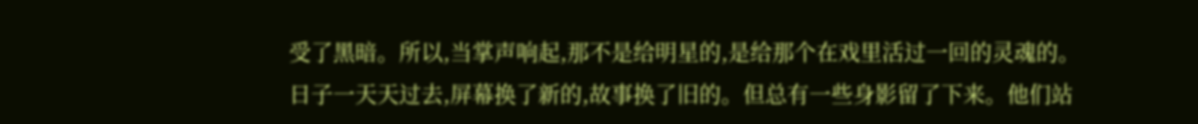受了黑暗。所以,当掌声响起,那不是给明星的,是给那个在戏里活过一回的灵魂的。
日子一天天过去,屏幕换了新的,故事换了旧的。但总有一些身影留了下来。他们站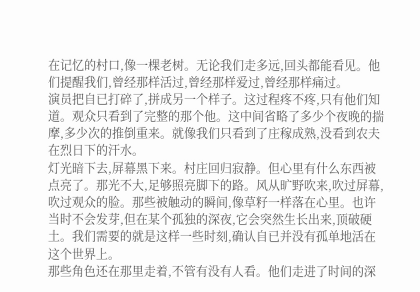在记忆的村口,像一棵老树。无论我们走多远,回头都能看见。他们提醒我们,曾经那样活过,曾经那样爱过,曾经那样痛过。
演员把自已打碎了,拼成另一个样子。这过程疼不疼,只有他们知道。观众只看到了完整的那个他。这中间省略了多少个夜晚的揣摩,多少次的推倒重来。就像我们只看到了庄稼成熟,没看到农夫在烈日下的汗水。
灯光暗下去,屏幕黑下来。村庄回归寂静。但心里有什么东西被点亮了。那光不大,足够照亮脚下的路。风从旷野吹来,吹过屏幕,吹过观众的脸。那些被触动的瞬间,像草籽一样落在心里。也许当时不会发芽,但在某个孤独的深夜,它会突然生长出来,顶破硬土。我们需要的就是这样一些时刻,确认自已并没有孤单地活在这个世界上。
那些角色还在那里走着,不管有没有人看。他们走进了时间的深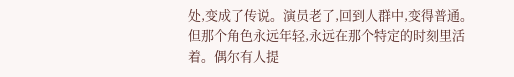处,变成了传说。演员老了,回到人群中,变得普通。但那个角色永远年轻,永远在那个特定的时刻里活着。偶尔有人提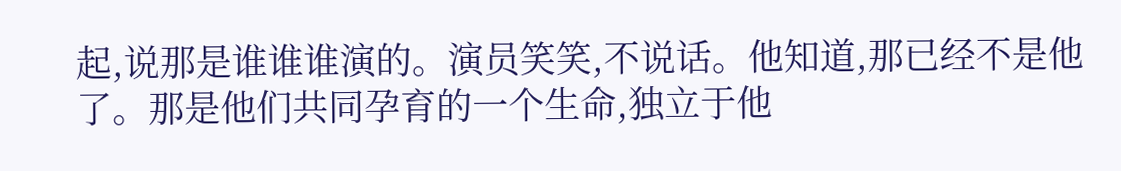起,说那是谁谁谁演的。演员笑笑,不说话。他知道,那已经不是他了。那是他们共同孕育的一个生命,独立于他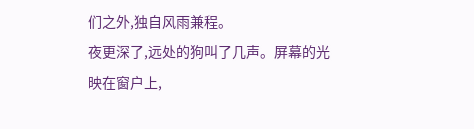们之外,独自风雨兼程。
夜更深了,远处的狗叫了几声。屏幕的光映在窗户上,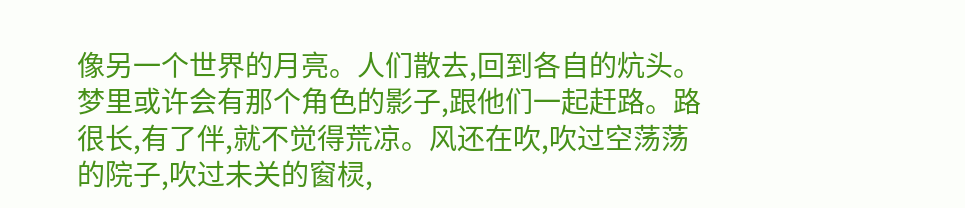像另一个世界的月亮。人们散去,回到各自的炕头。梦里或许会有那个角色的影子,跟他们一起赶路。路很长,有了伴,就不觉得荒凉。风还在吹,吹过空荡荡的院子,吹过未关的窗棂,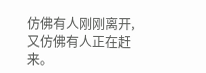仿佛有人刚刚离开,又仿佛有人正在赶来。